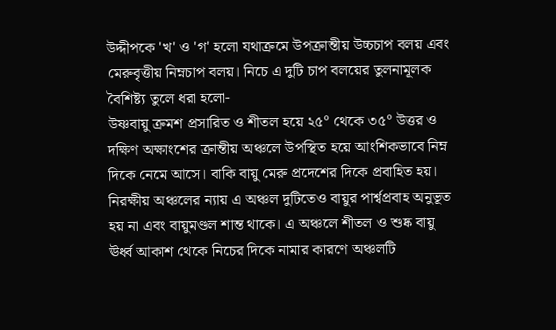উদ্দীপকে 'খ' ও 'গ' হলো যথাক্রমে উপক্রান্তীয় উচ্চচাপ বলয় এবং মেরুবৃত্তীয় নিম্নচাপ বলয়। নিচে এ দুটি চাপ বলয়ের তুলনামূলক বৈশিষ্ট্য তুলে ধরা হলো-
উষ্ণবায়ু ক্রমশ প্রসারিত ও শীতল হয়ে ২৫° থেকে ৩৫° উত্তর ও দক্ষিণ অক্ষাংশের ক্রান্তীয় অঞ্চলে উপস্থিত হয়ে আংশিকভাবে নিম্ন দিকে নেমে আসে। বাকি বায়ু মেরু প্রদেশের দিকে প্রবাহিত হয়। নিরক্ষীয় অঞ্চলের ন্যায় এ অঞ্চল দুটিতেও বায়ুর পার্শ্বপ্রবাহ অনুভূত হয় না এবং বায়ুমণ্ডল শান্ত থাকে। এ অঞ্চলে শীতল ও শুষ্ক বায়ু ঊর্ধ্ব আকাশ থেকে নিচের দিকে নামার কারণে অঞ্চলটি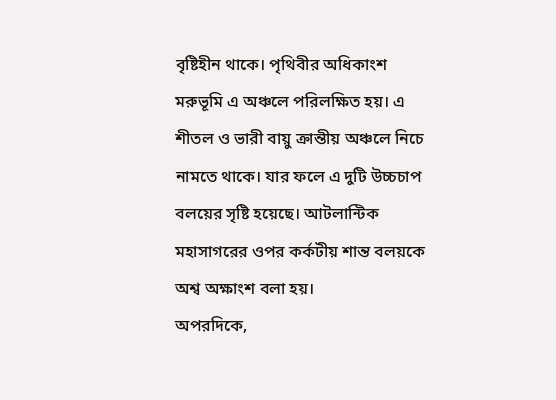বৃষ্টিহীন থাকে। পৃথিবীর অধিকাংশ মরুভূমি এ অঞ্চলে পরিলক্ষিত হয়। এ শীতল ও ভারী বায়ু ক্রান্তীয় অঞ্চলে নিচে নামতে থাকে। যার ফলে এ দুটি উচ্চচাপ বলয়ের সৃষ্টি হয়েছে। আটলান্টিক মহাসাগরের ওপর কর্কটীয় শান্ত বলয়কে অশ্ব অক্ষাংশ বলা হয়।
অপরদিকে,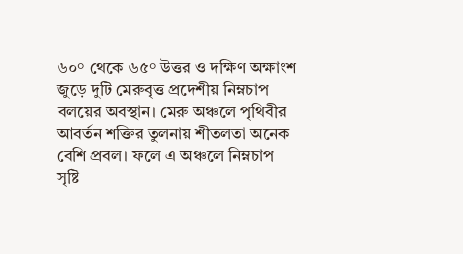৬০° থেকে ৬৫° উত্তর ও দক্ষিণ অক্ষাংশ জুড়ে দুটি মেরুবৃত্ত প্রদেশীয় নিম্নচাপ বলয়ের অবস্থান। মেরু অঞ্চলে পৃথিবীর আবর্তন শক্তির তুলনায় শীতলতা অনেক বেশি প্রবল। ফলে এ অঞ্চলে নিম্নচাপ সৃষ্টি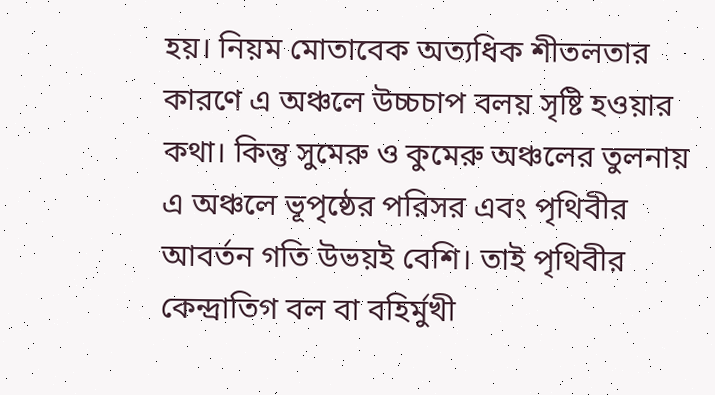হয়। নিয়ম মোতাবেক অত্যধিক শীতলতার কারণে এ অঞ্চলে উচ্চচাপ বলয় সৃষ্টি হওয়ার কথা। কিন্তু সুমেরু ও কুমেরু অঞ্চলের তুলনায় এ অঞ্চলে ভূপৃষ্ঠের পরিসর এবং পৃথিবীর আবর্তন গতি উভয়ই বেশি। তাই পৃথিবীর কেন্দ্রাতিগ বল বা বহির্মুখী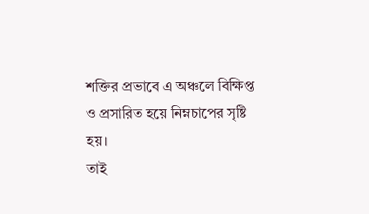শক্তির প্রভাবে এ অঞ্চলে বিক্ষিপ্ত ও প্রসারিত হয়ে নিম্নচাপের সৃষ্টি হয়।
তাই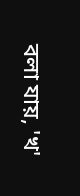বলা যায়, 'খ'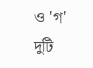ও 'গ' দুটি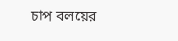চাপ বলয়ের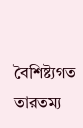বৈশিষ্ট্যগত তারতম্য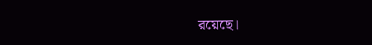রয়েছে।